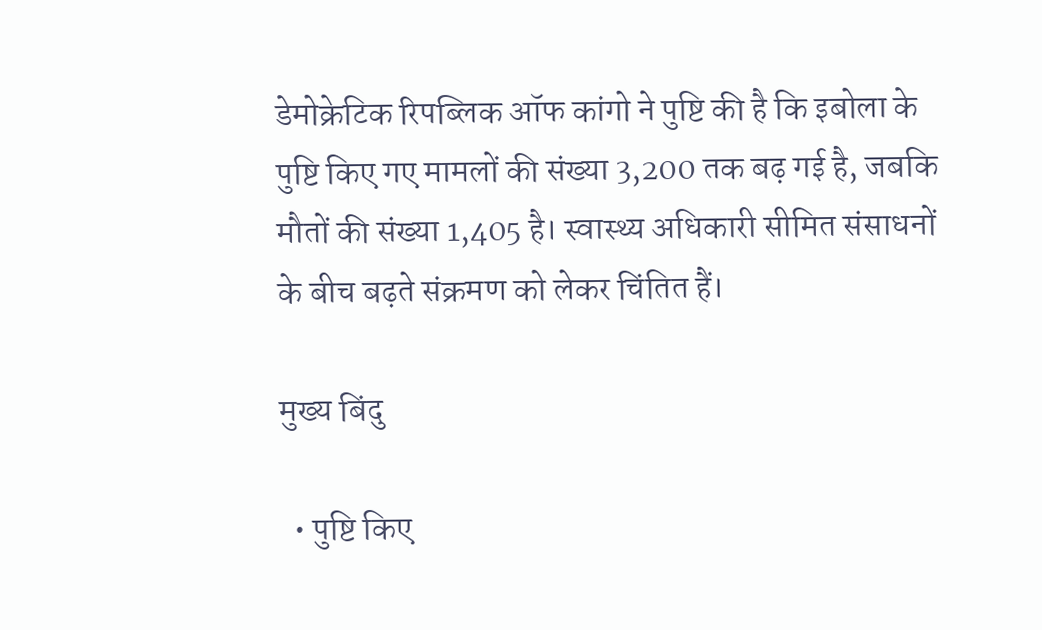डेमोक्रेटिक रिपब्लिक ऑफ कांगो ने पुष्टि की है कि इबोला के पुष्टि किए गए मामलों की संख्या 3,200 तक बढ़ गई है, जबकि मौतों की संख्या 1,405 है। स्वास्थ्य अधिकारी सीमित संसाधनों के बीच बढ़ते संक्रमण को लेकर चिंतित हैं।

मुख्य बिंदु

  • पुष्टि किए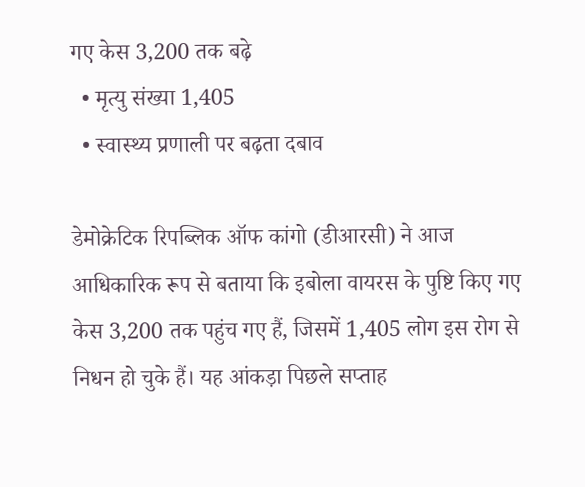गए केस 3,200 तक बढ़े
  • मृत्यु संख्या 1,405
  • स्वास्थ्य प्रणाली पर बढ़ता दबाव

डेमोक्रेटिक रिपब्लिक ऑफ कांगो (डीआरसी) ने आज आधिकारिक रूप से बताया कि इबोला वायरस के पुष्टि किए गए केस 3,200 तक पहुंच गए हैं, जिसमें 1,405 लोग इस रोग से निधन हो चुके हैं। यह आंकड़ा पिछले सप्ताह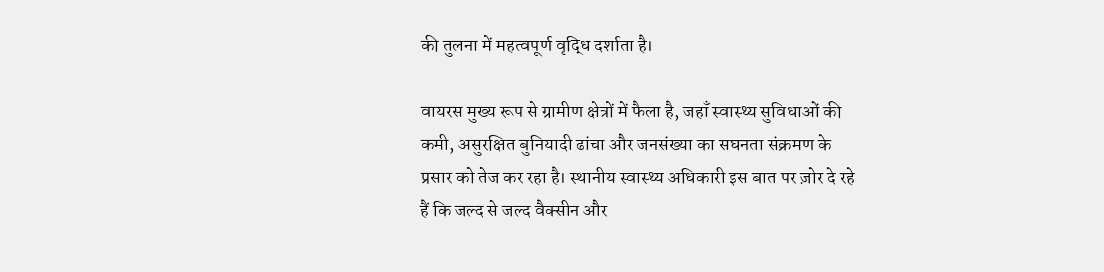की तुलना में महत्वपूर्ण वृद्धि दर्शाता है।

वायरस मुख्य रूप से ग्रामीण क्षेत्रों में फैला है, जहाँ स्वास्थ्य सुविधाओं की कमी, असुरक्षित बुनियादी ढांचा और जनसंख्या का सघनता संक्रमण के प्रसार को तेज कर रहा है। स्थानीय स्वास्थ्य अधिकारी इस बात पर ज़ोर दे रहे हैं कि जल्द से जल्द वैक्सीन और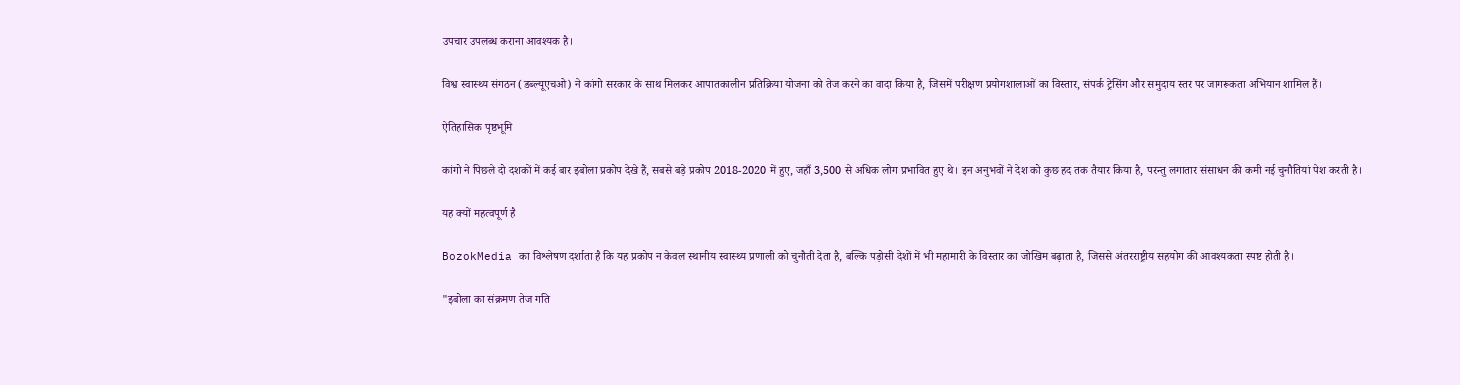उपचार उपलब्ध कराना आवश्यक है।

विश्व स्वास्थ्य संगठन (डब्ल्यूएचओ) ने कांगो सरकार के साथ मिलकर आपातकालीन प्रतिक्रिया योजना को तेज करने का वादा किया है, जिसमें परीक्षण प्रयोगशालाओं का विस्तार, संपर्क ट्रेसिंग और समुदाय स्तर पर जागरूकता अभियान शामिल हैं।

ऐतिहासिक पृष्ठभूमि

कांगो ने पिछले दो दशकों में कई बार इबोला प्रकोप देखे हैं, सबसे बड़े प्रकोप 2018-2020 में हुए, जहाँ 3,500 से अधिक लोग प्रभावित हुए थे। इन अनुभवों ने देश को कुछ हद तक तैयार किया है, परन्तु लगातार संसाधन की कमी नई चुनौतियां पेश करती है।

यह क्यों महत्वपूर्ण है

BozokMedia का विश्लेषण दर्शाता है कि यह प्रकोप न केवल स्थानीय स्वास्थ्य प्रणाली को चुनौती देता है, बल्कि पड़ोसी देशों में भी महामारी के विस्तार का जोखिम बढ़ाता है, जिससे अंतरराष्ट्रीय सहयोग की आवश्यकता स्पष्ट होती है।

"इबोला का संक्रमण तेज गति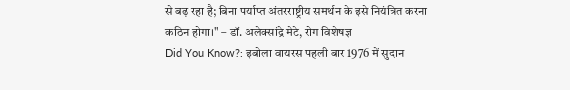से बढ़ रहा है; बिना पर्याप्त अंतरराष्ट्रीय समर्थन के इसे नियंत्रित करना कठिन होगा।" – डॉ. अलेक्सांद्रे मेटे, रोग विशेषज्ञ
Did You Know?: इबोला वायरस पहली बार 1976 में सुदान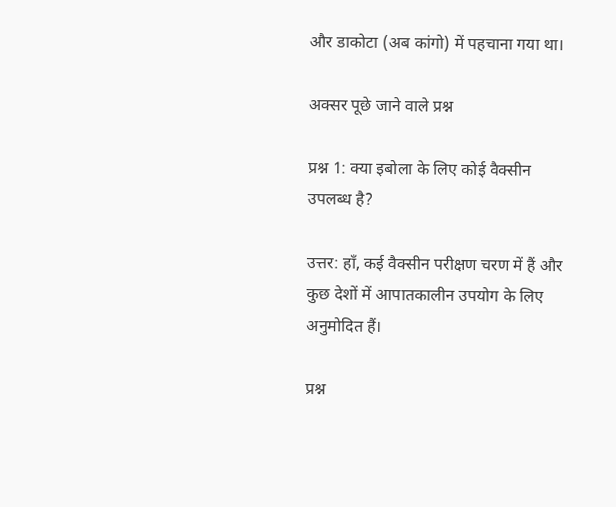और डाकोटा (अब कांगो) में पहचाना गया था।

अक्सर पूछे जाने वाले प्रश्न

प्रश्न 1: क्या इबोला के लिए कोई वैक्सीन उपलब्ध है?

उत्तर: हाँ, कई वैक्सीन परीक्षण चरण में हैं और कुछ देशों में आपातकालीन उपयोग के लिए अनुमोदित हैं।

प्रश्न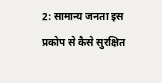2: सामान्य जनता इस प्रकोप से कैसे सुरक्षित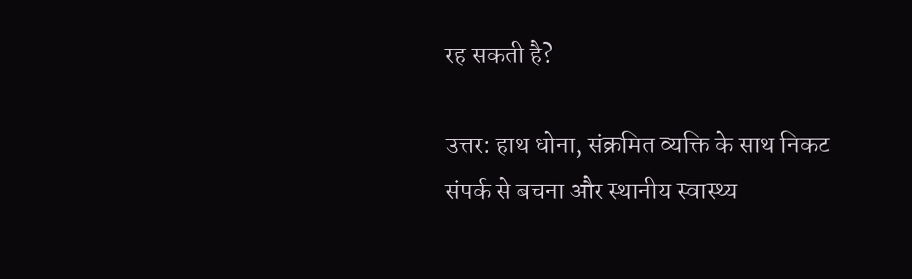रह सकती है?

उत्तर: हाथ धोना, संक्रमित व्यक्ति के साथ निकट संपर्क से बचना और स्थानीय स्वास्थ्य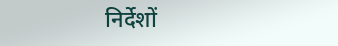निर्देशों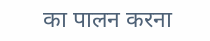का पालन करना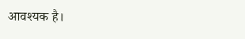आवश्यक है।